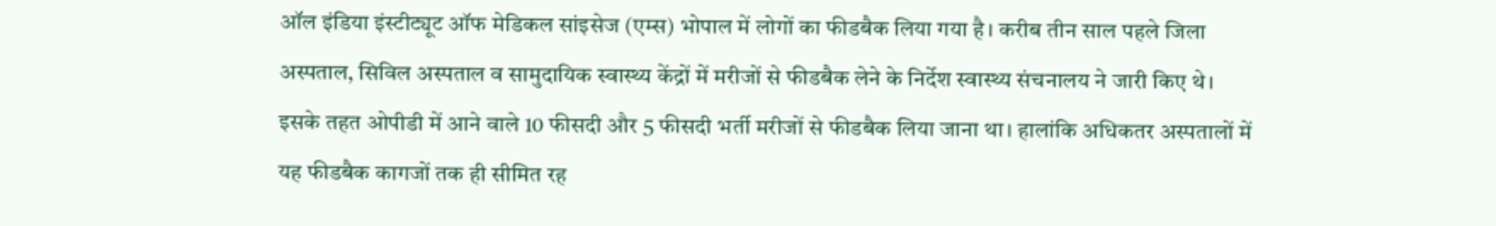ऑल इंडिया इंस्टीट्यूट ऑफ मेडिकल सांइसेज (एम्स) भोपाल में लोगों का फीडबैक लिया गया है। करीब तीन साल पहले जिला अस्पताल, सिविल अस्पताल व सामुदायिक स्वास्थ्य केंद्रों में मरीजों से फीडबैक लेने के निर्देश स्वास्थ्य संचनालय ने जारी किए थे। इसके तहत ओपीडी में आने वाले 10 फीसदी और 5 फीसदी भर्ती मरीजों से फीडबैक लिया जाना था। हालांकि अधिकतर अस्पतालों में यह फीडबैक कागजों तक ही सीमित रह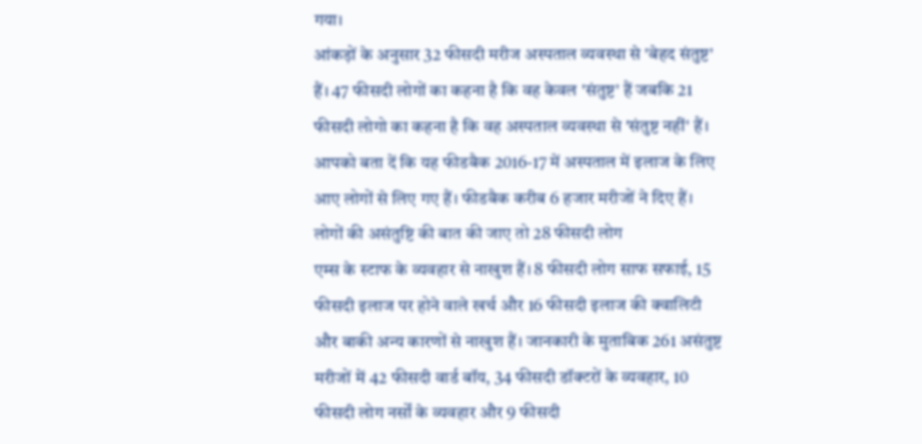गया।
आंकड़ों के अनुसार 32 फीसदी मरीज अस्पताल व्यवस्था से 'बेहद संतुष्ट' हैं। 47 फीसदी लोगों का कहना है कि वह केवल 'संतुष्ट' हैं जबकि 21 फीसदी लोगो का कहना है कि वह अस्पताल व्यवस्था से 'संतुष्ट नहीं' हैं। आपको बता दें कि यह फीडबैक 2016-17 में अस्पताल में इलाज के लिए आए लोगों से लिए गए हैं। फीडबैक करीब 6 हजार मरीजों ने दिए हैं।
लोगों की असंतुष्टि की बात की जाए तो 28 फीसदी लोग
एम्स के स्टाफ के व्यवहार से नाखुश हैं। 8 फीसदी लोग साफ सफाई, 15 फीसदी इलाज पर होने वाले खर्च और 16 फीसदी इलाज की क्वालिटी और बाकी अन्य कारणों से नाखुश हैं। जानकारी के मुताबिक 261 असंतुष्ट मरीजों में 42 फीसदी वार्ड बॉय, 34 फीसदी डॉक्टरों के व्यवहार, 10 फीसदी लोग नर्सों के व्यवहार और 9 फीसदी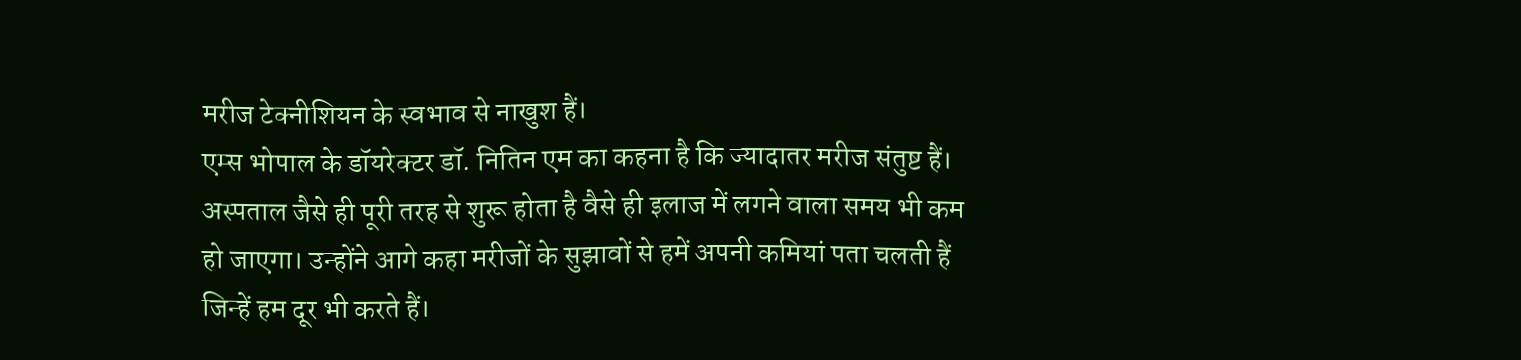मरीज टेक्नीशियन के स्वभाव से नाखुश हैं।
एम्स भोपाल के डॉयरेक्टर डॉ. नितिन एम का कहना है कि ज्यादातर मरीज संतुष्ट हैं। अस्पताल जैसे ही पूरी तरह से शुरू होता है वैसे ही इलाज में लगने वाला समय भी कम हो जाएगा। उन्होंने आगे कहा मरीजों के सुझावों से हमें अपनी कमियां पता चलती हैं जिन्हें हम दूर भी करते हैं।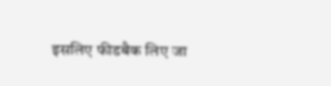इसलिए फीडबैक लिए जा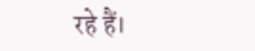रहे हैं।